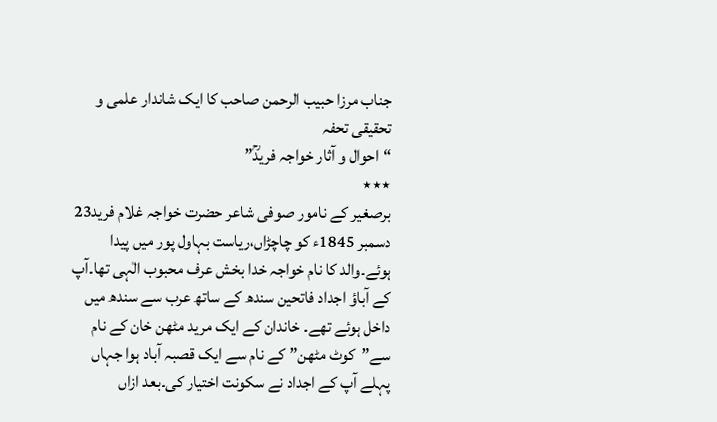جناب مرزا حبیب الرحمن صاحب کا ایک شاندار علمی و تحقیقی تحفہ
“احوال و آثار خواجہ فریدؒ”
٭٭٭
برصغیر کے نامور صوفی شاعر حضرت خواجہ غلام فرید23 دسمبر 1845ء کو چاچڑاں،ریاست بہاول پور میں پیدا ہوئے۔والد کا نام خواجہ خدا بخش عرف محبوب الٰہی تھا۔آپ کے آباؤ اجداد فاتحین سندھ کے ساتھ عرب سے سندھ میں داخل ہوئے تھے۔ خاندان کے ایک مرید مٹھن خان کے نام سے”کوٹ مٹھن” کے نام سے ایک قصبہ آباد ہوا جہاں پہلے آپ کے اجداد نے سکونت اختیار کی۔بعد ازاں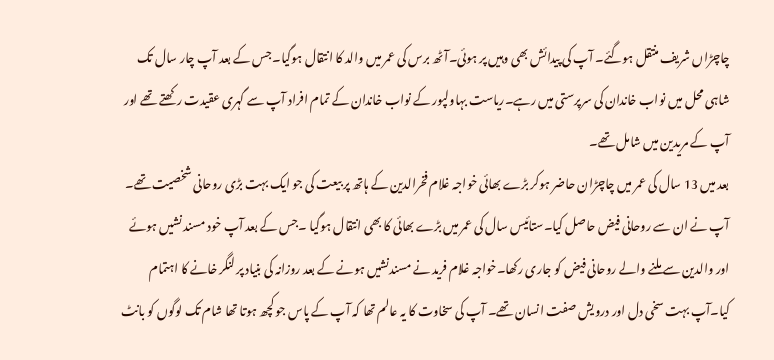چاچڑاں شریف منتقل ہوگئے۔ آپ کی پیدائش بھی وہیں پر ہوئی۔آٹھ برس کی عمر میں والد کا انتقال ہوگیا۔جس کے بعد آپ چار سال تک شاہی محل میں نواب خاندان کی سرپرستی میں رہے۔ریاست بہاولپور کے نواب خاندان کے تمام افراد آپ سے گہری عقیدت رکھتے تھے اور آپ کے مریدین میں شامل تھے۔
بعد میں 13 سال کی عمر میں چاچڑان حاضر ہوکر بڑے بھائی خواجہ غلام فخرالدین کے ہاتھ پر بیعت کی جو ایک بہت بڑی روحانی شخصیت تھے۔ آپ نے ان سے روحانی فیض حاصل کیا۔ستائیس سال کی عمر میں بڑے بھائی کا بھی انتقال ہوگیا ۔جس کے بعد آپ خود مسند نشیں ہوئے اور والدین سے ملنے والے روحانی فیض کو جاری رکھا۔خواجہ غلام فرید نے مسندنشیں ہونے کے بعد روزانہ کی بنیاد پر لنگر خانے کا اہتمام کیا۔آپ بہت سخی دل اور درویش صفت انسان تھے۔ آپ کی سخاوت کا یہ عالم تھا کہ آپ کے پاس جو کچھ ہوتا تھا شام تک لوگوں کو بانٹ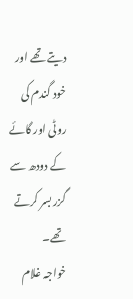دیتے تھے اور خود گندم کی روٹی اور گائے کے دودھ سے گزر بسر کرتے تھے۔
خواجہ غلام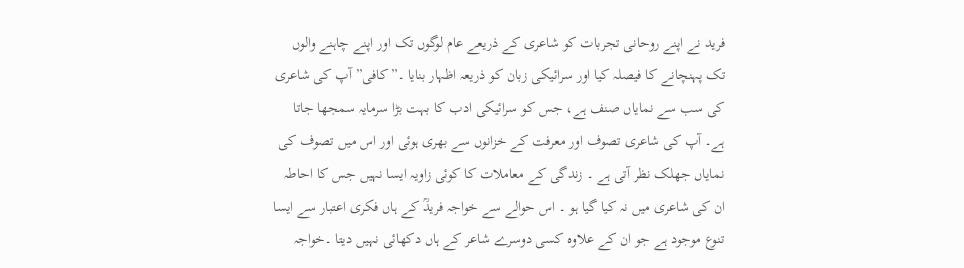فرید نے اپنے روحانی تجربات کو شاعری کے ذریعے عام لوگوں تک اور اپنے چاہنے والوں تک پہنچانے کا فیصلہ کیا اور سرائیکی زبان کو ذریعہ اظہار بنایا ۔”کافی”آپ کی شاعری کی سب سے نمایاں صنف ہے، جس کو سرائیکی ادب کا بہت بڑا سرمایہ سمجھا جاتا ہے۔ آپ کی شاعری تصوف اور معرفت کے خزانوں سے بھری ہوئی اور اس میں تصوف کی نمایاں جھلک نظر آتی ہے ۔ زندگی کے معاملات کا کوئی زاویہ ایسا نہیں جس کا احاطہ ان کی شاعری میں نہ کیا گیا ہو ۔ اس حوالے سے خواجہ فریدؒ کے ہاں فکری اعتبار سے ایسا تنوع موجود ہے جو ان کے علاوہ کسی دوسرے شاعر کے ہاں دکھائی نہیں دیتا ۔خواجہ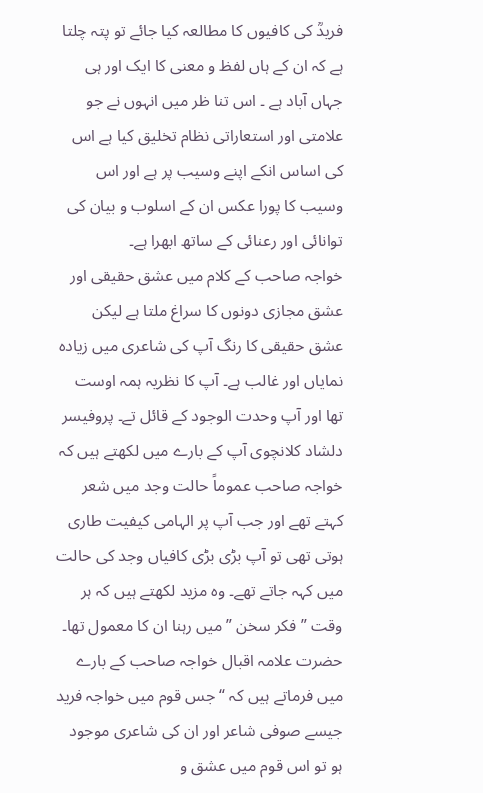فریدؒ کی کافیوں کا مطالعہ کیا جائے تو پتہ چلتا ہے کہ ان کے ہاں لفظ و معنی کا ایک اور ہی جہاں آباد ہے ۔ اس تنا ظر میں انہوں نے جو علامتی اور استعاراتی نظام تخلیق کیا ہے اس کی اساس انکے اپنے وسیب پر ہے اور اس وسیب کا پورا عکس ان کے اسلوب و بیان کی توانائی اور رعنائی کے ساتھ ابھرا ہے۔
خواجہ صاحب کے کلام میں عشق حقیقی اور عشق مجازی دونوں کا سراغ ملتا ہے لیکن عشق حقیقی کا رنگ آپ کی شاعری میں زیادہ نمایاں اور غالب ہے۔ آپ کا نظریہ ہمہ اوست تھا اور آپ وحدت الوجود کے قائل تے۔ پروفیسر دلشاد کلانچوی آپ کے بارے میں لکھتے ہیں کہ خواجہ صاحب عموماً حالت وجد میں شعر کہتے تھے اور جب آپ پر الہامی کیفیت طاری ہوتی تھی تو آپ بڑی بڑی کافیاں وجد کی حالت میں کہہ جاتے تھے۔ وہ مزید لکھتے ہیں کہ ہر وقت ”فکر سخن ”میں رہنا ان کا معمول تھا۔
حضرت علامہ اقبال خواجہ صاحب کے بارے میں فرماتے ہیں کہ “جس قوم میں خواجہ فرید جیسے صوفی شاعر اور ان کی شاعری موجود ہو تو اس قوم میں عشق و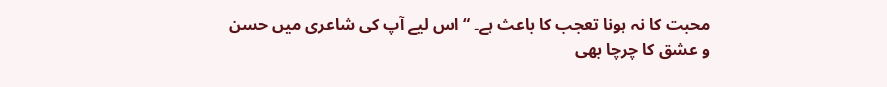محبت کا نہ ہونا تعجب کا باعث ہے۔ “اس لیے آپ کی شاعری میں حسن و عشق کا چرچا بھی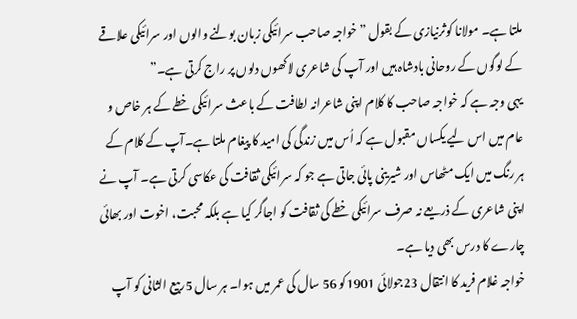ملتا ہے۔ مولانا کوثرنیازی کے بقول ” خواجہ صاحب سرائیکی زبان بولنے والوں اور سرائیکی علاقے کے لوگوں کے روحانی بادشاہ ہیں اور آپ کی شاعری لاکھوں دلوں پر راج کرتی ہے۔”
یہی وجہ ہے کہ خواجہ صاحب کا کلام اپنی شاعرانہ لطافت کے باعث سرائیکی خطے کے ہر خاص و عام میں اس لیے یکساں مقبول ہے کہ اُس میں زندگی کی امید کا پیغام ملتا ہے۔آپ کے کلام کے ہر رنگ میں ایک مٹھاس اور شیرینی پائی جاتی ہے جو کہ سرائیکی ثقافت کی عکاسی کرتی ہے۔ آپ نے اپنی شاعری کے ذریعے نہ صرف سرائیکی خطے کی ثقافت کو اجاگر کیا ہے بلکہ محبت، اخوت اور بھائی چارے کا درس بھی دیا ہے۔
خواجہ غلام فرید کا انتقال 23جولائی 1901کو 56 سال کی عمر میں ہوا۔ ہر سال 5ربیع الثانی کو آپ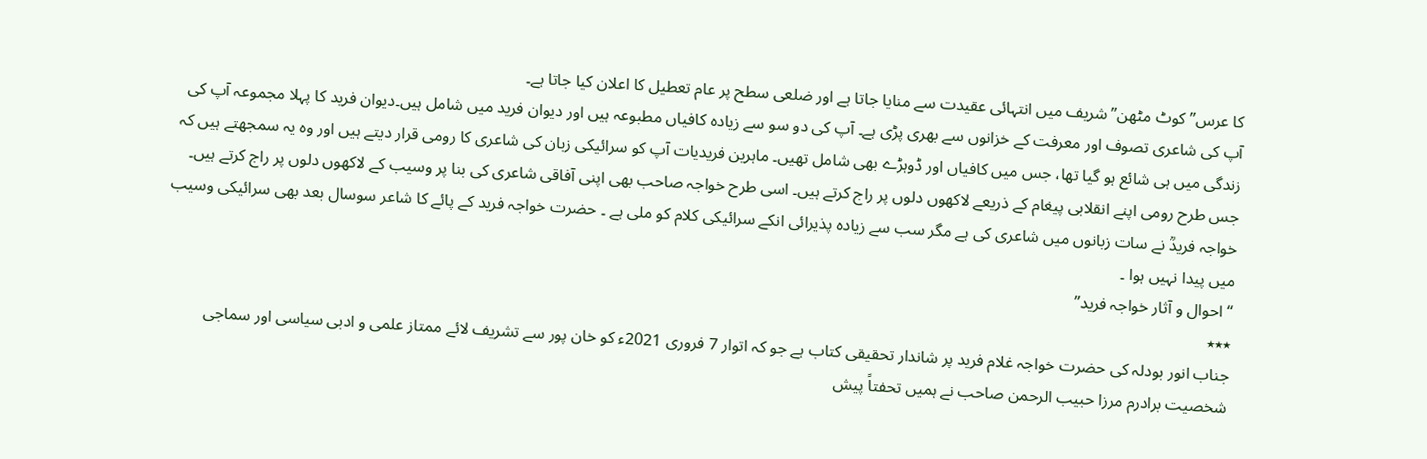کا عرس” کوٹ مٹھن” شریف میں انتہائی عقیدت سے منایا جاتا ہے اور ضلعی سطح پر عام تعطیل کا اعلان کیا جاتا ہے۔
آپ کی شاعری تصوف اور معرفت کے خزانوں سے بھری پڑی ہے۔ آپ کی دو سو سے زیادہ کافیاں مطبوعہ ہیں اور دیوان فرید میں شامل ہیں۔دیوان فرید کا پہلا مجموعہ آپ کی زندگی میں ہی شائع ہو گیا تھا، جس میں کافیاں اور ڈوہڑے بھی شامل تھیں۔ ماہرین فریدیات آپ کو سرائیکی زبان کی شاعری کا رومی قرار دیتے ہیں اور وہ یہ سمجھتے ہیں کہ جس طرح رومی اپنے انقلابی پیغام کے ذریعے لاکھوں دلوں پر راج کرتے ہیں۔ اسی طرح خواجہ صاحب بھی اپنی آفاقی شاعری کی بنا پر وسیب کے لاکھوں دلوں پر راج کرتے ہیں۔ خواجہ فریدؒ نے سات زبانوں میں شاعری کی ہے مگر سب سے زیادہ پذیرائی انکے سرائیکی کلام کو ملی ہے ۔ حضرت خواجہ فرید کے پائے کا شاعر سوسال بعد بھی سرائیکی وسیب میں پیدا نہیں ہوا ۔
“احوال و آثار خواجہ فرید”
٭٭٭
جناب انور بودلہ کی حضرت خواجہ غلام فرید پر شاندار تحقیقی کتاب ہے جو کہ اتوار 7 فروری 2021ء کو خان پور سے تشریف لائے ممتاز علمی و ادبی سیاسی اور سماجی شخصیت برادرم مرزا حبیب الرحمن صاحب نے ہمیں تحفتاً پیش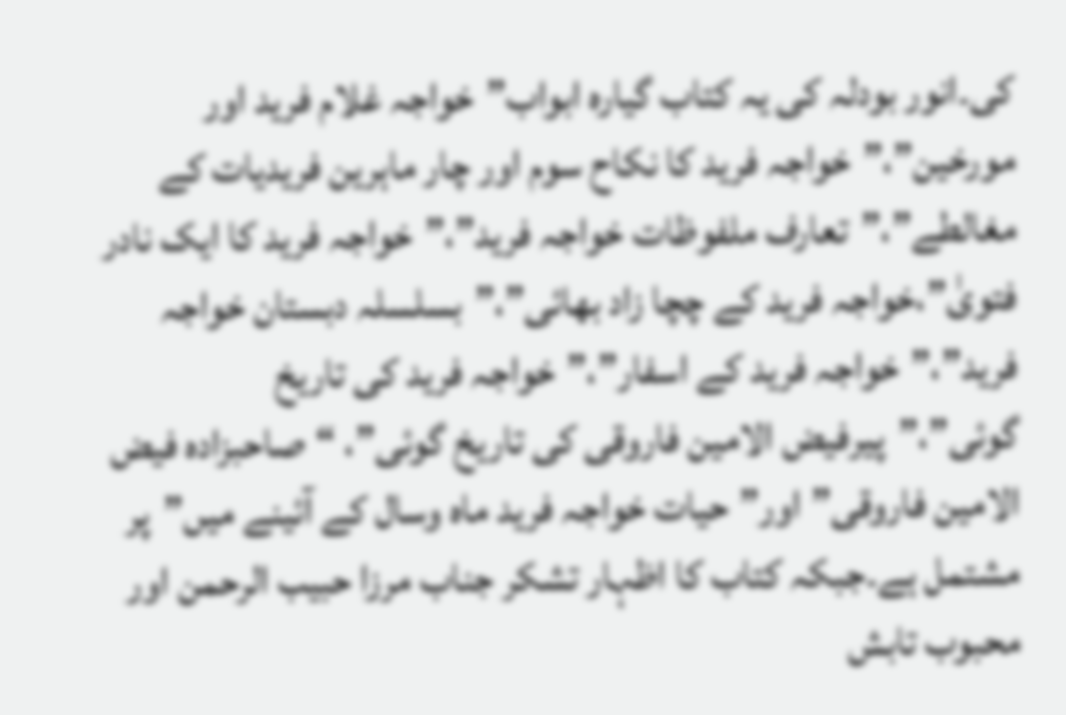کی۔انور بودلہ کی یہ کتاب گیارہ ابواب”خواجہ غلام فرید اور مورخین”،”خواجہ فرید کا نکاح سوم اور چار ماہرین فریدیات کے مغالطے”،”تعارف ملفوظات خواجہ فرید”،”خواجہ فرید کا ایک نادر فتویٰ”،خواجہ فرید کے چچا زاد بھائی”،”بسلسلہ دبستان خواجہ فرید”،”خواجہ فرید کے اسفار”،”خواجہ فرید کی تاریخ گوئی”،”پیرفیض الامین فاروقی کی تاریخ گوئی”، “صاحبزادہ فیض الامین فاروقی”اور”حیات خواجہ فرید ماہ وسال کے آئینے میں”پر مشتمل ہے۔جبکہ کتاب کا اظہار تشکر جناب مرزا حبیب الرحمن اور محبوب تابش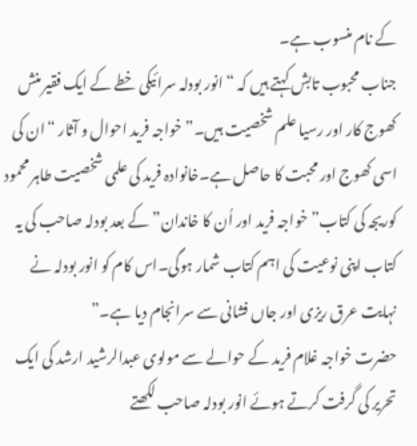کے نام منسوب ہے۔
جناب محبوب تابش کہتے ہیں کہ “انور بودلہ سرائیکی خطے کے ایک فقیر منش کھوج کار اور رسیا علم شخصیت ہیں۔”خواجہ فرید احوال و آثار “ان کی اسی کھوج اور محبت کا حاصل ہے۔خانوادہ فرید کی علمی شخصیت طاہر محمود کوریجہ کی کتاب”خواجہ فرید اور اُن کا خاندان”کے بعد بودلہ صاحب کی یہ کتاب اپنی نوعیت کی اہم کتاب شمار ہوگی۔اس کام کو انور بودلہ نے نہایت عرق ریزی اور جاں فشانی سے سرانجام دیا ہے۔”
حضرت خواجہ غلام فرید کے حوالے سے مولوی عبدالرشید ارشد کی ایک تحریر کی گرفت کرتے ہوئے انور بودلہ صاحب لکھتے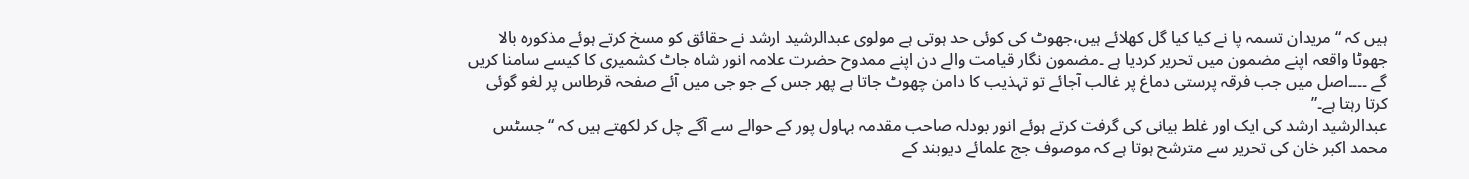ہیں کہ “مریدان تسمہ پا نے کیا کیا گل کھلائے ہیں،جھوٹ کی کوئی حد ہوتی ہے مولوی عبدالرشید ارشد نے حقائق کو مسخ کرتے ہوئے مذکورہ بالا جھوٹا واقعہ اپنے مضمون میں تحریر کردیا ہے ۔مضمون نگار قیامت والے دن اپنے ممدوح حضرت علامہ انور شاہ جاٹ کشمیری کا کیسے سامنا کریں گے ۔۔۔۔اصل میں جب فرقہ پرستی دماغ پر غالب آجائے تو تہذیب کا دامن چھوٹ جاتا ہے پھر جس کے جو جی میں آئے صفحہ قرطاس پر لغو گوئی کرتا رہتا ہے۔”
عبدالرشید ارشد کی ایک اور غلط بیانی کی گرفت کرتے ہوئے انور بودلہ صاحب مقدمہ بہاول پور کے حوالے سے آگے چل کر لکھتے ہیں کہ “جسٹس محمد اکبر خان کی تحریر سے مترشح ہوتا ہے کہ موصوف جج علمائے دیوبند کے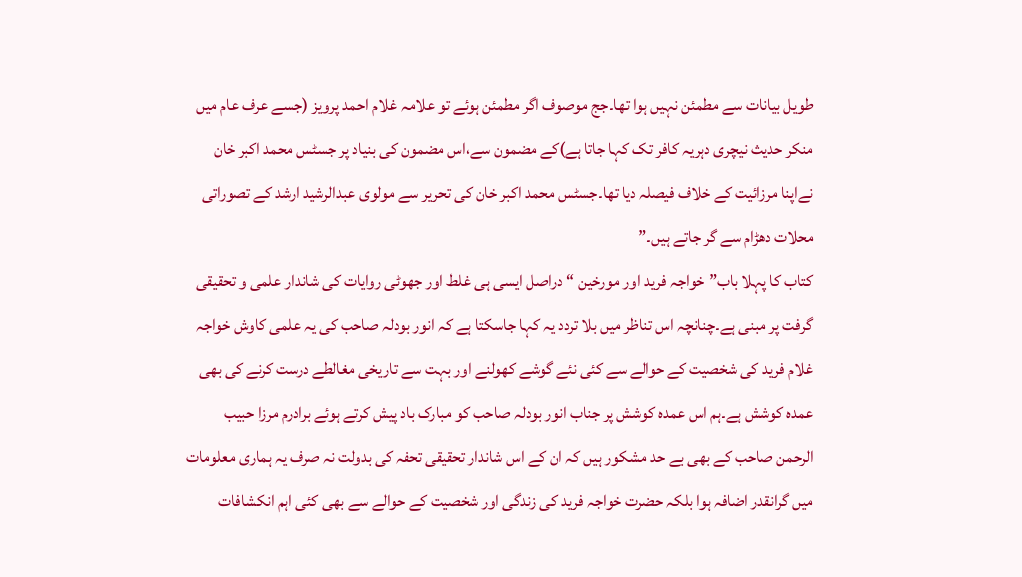طویل بیانات سے مطمئن نہیں ہوا تھا۔جج موصوف اگر مطمئن ہوئے تو علامہ غلام احمد پرویز (جسے عرف عام میں منکر حدیث نیچری دہریہ کافر تک کہا جاتا ہے)کے مضمون سے،اس مضمون کی بنیاد پر جسٹس محمد اکبر خان نےاپنا مرزائیت کے خلاف فیصلہ دیا تھا۔جسٹس محمد اکبر خان کی تحریر سے مولوی عبدالرشید ارشد کے تصوراتی محلات دھڑام سے گر جاتے ہیں۔”
کتاب کا پہلا باب”خواجہ فرید اور مورخین “دراصل ایسی ہی غلط اور جھوٹی روایات کی شاندار علمی و تحقیقی گرفت پر مبنی ہے۔چنانچہ اس تناظر میں بلا تردد یہ کہا جاسکتا ہے کہ انور بودلہ صاحب کی یہ علمی کاوش خواجہ غلام فرید کی شخصیت کے حوالے سے کئی نئے گوشے کھولنے اور بہت سے تاریخی مغالطے درست کرنے کی بھی عمدہ کوشش ہے۔ہم اس عمدہ کوشش پر جناب انور بودلہ صاحب کو مبارک باد پیش کرتے ہوئے برادرم مرزا حبیب الرحمن صاحب کے بھی بے حد مشکور ہیں کہ ان کے اس شاندار تحقیقی تحفہ کی بدولت نہ صرف یہ ہماری معلومات میں گرانقدر اضافہ ہوا بلکہ حضرت خواجہ فرید کی زندگی اور شخصیت کے حوالے سے بھی کئی اہم انکشافات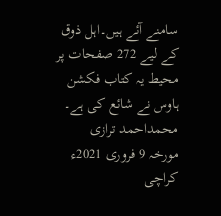سامنے آئے ہیں۔اہل ذوق کے لیے 272 صفحات پر محیط یہ کتاب فکشن ہاوس نے شائع کی ہے۔
محمداحمد ترازی
مورخہ 9 فروری 2021ء کراچی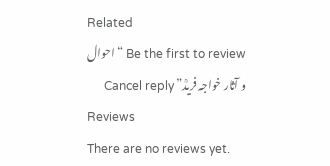Related
Be the first to review “احوال و آثار خواجہ فریدؒ” Cancel reply
Reviews
There are no reviews yet.